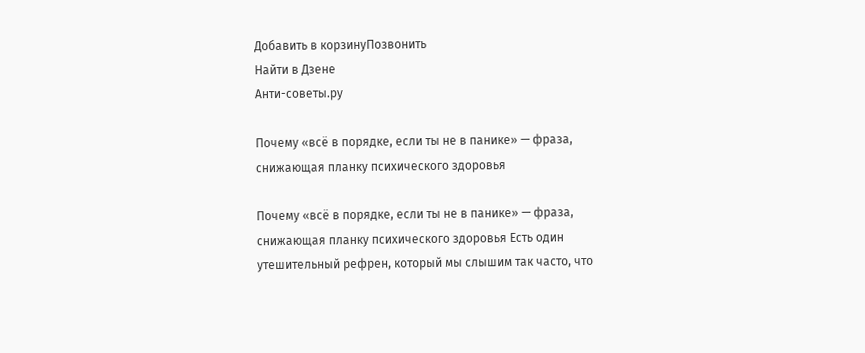Добавить в корзинуПозвонить
Найти в Дзене
Анти-советы.ру

Почему «всё в порядке, если ты не в панике» — фраза, снижающая планку психического здоровья

Почему «всё в порядке, если ты не в панике» — фраза, снижающая планку психического здоровья Есть один утешительный рефрен, который мы слышим так часто, что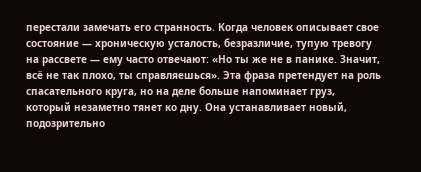перестали замечать его странность. Когда человек описывает свое состояние — хроническую усталость, безразличие, тупую тревогу на рассвете — ему часто отвечают: «Но ты же не в панике. Значит, всё не так плохо, ты справляешься». Эта фраза претендует на роль спасательного круга, но на деле больше напоминает груз, который незаметно тянет ко дну. Она устанавливает новый, подозрительно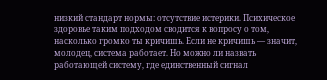низкий стандарт нормы: отсутствие истерики. Психическое здоровье таким подходом сводится к вопросу о том, насколько громко ты кричишь. Если не кричишь — значит, молодец, система работает. Но можно ли назвать работающей систему, где единственный сигнал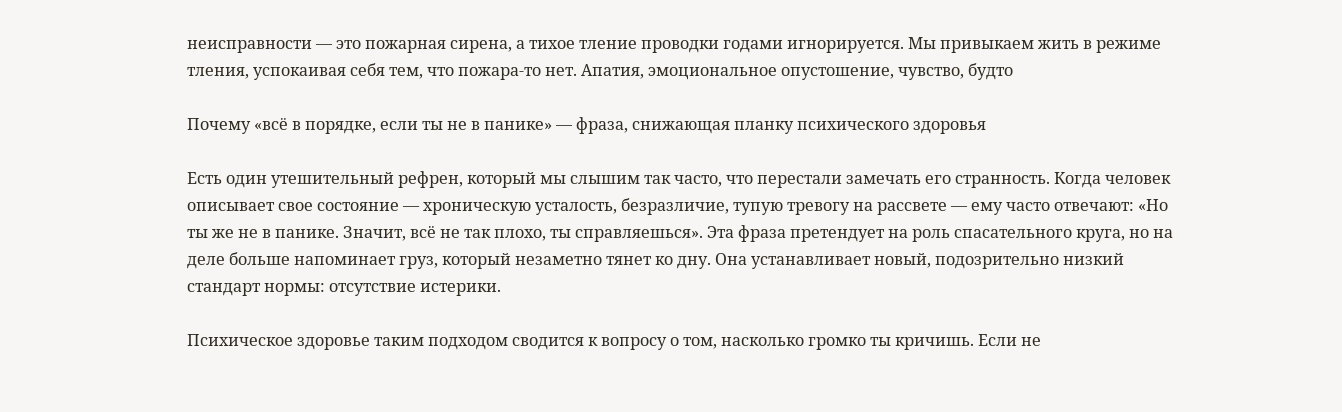неисправности — это пожарная сирена, а тихое тление проводки годами игнорируется. Мы привыкаем жить в режиме тления, успокаивая себя тем, что пожара-то нет. Апатия, эмоциональное опустошение, чувство, будто

Почему «всё в порядке, если ты не в панике» — фраза, снижающая планку психического здоровья

Есть один утешительный рефрен, который мы слышим так часто, что перестали замечать его странность. Когда человек описывает свое состояние — хроническую усталость, безразличие, тупую тревогу на рассвете — ему часто отвечают: «Но ты же не в панике. Значит, всё не так плохо, ты справляешься». Эта фраза претендует на роль спасательного круга, но на деле больше напоминает груз, который незаметно тянет ко дну. Она устанавливает новый, подозрительно низкий стандарт нормы: отсутствие истерики.

Психическое здоровье таким подходом сводится к вопросу о том, насколько громко ты кричишь. Если не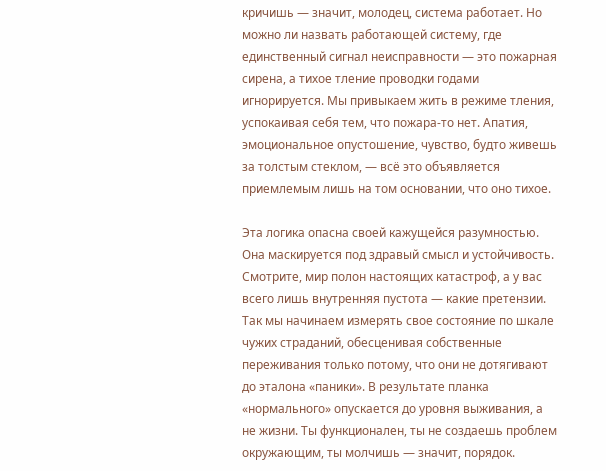кричишь — значит, молодец, система работает. Но можно ли назвать работающей систему, где единственный сигнал неисправности — это пожарная сирена, а тихое тление проводки годами игнорируется. Мы привыкаем жить в режиме тления, успокаивая себя тем, что пожара-то нет. Апатия, эмоциональное опустошение, чувство, будто живешь за толстым стеклом, — всё это объявляется приемлемым лишь на том основании, что оно тихое.

Эта логика опасна своей кажущейся разумностью. Она маскируется под здравый смысл и устойчивость. Смотрите, мир полон настоящих катастроф, а у вас всего лишь внутренняя пустота — какие претензии. Так мы начинаем измерять свое состояние по шкале чужих страданий, обесценивая собственные переживания только потому, что они не дотягивают до эталона «паники». В результате планка «нормального» опускается до уровня выживания, а не жизни. Ты функционален, ты не создаешь проблем окружающим, ты молчишь — значит, порядок.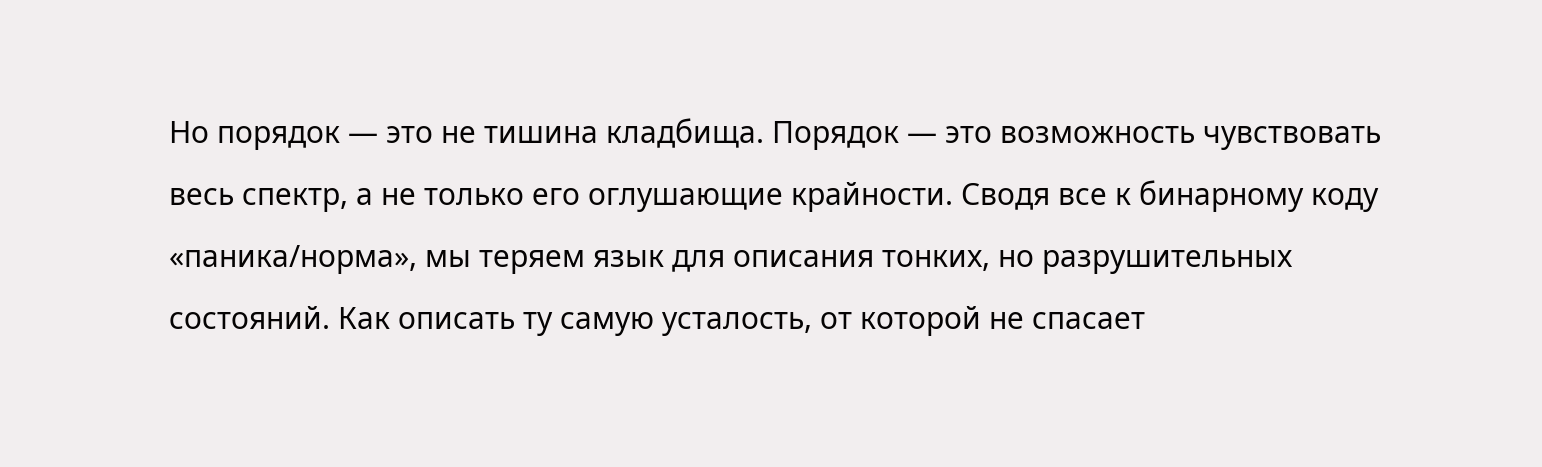Но порядок — это не тишина кладбища. Порядок — это возможность чувствовать весь спектр, а не только его оглушающие крайности. Сводя все к бинарному коду «паника/норма», мы теряем язык для описания тонких, но разрушительных состояний. Как описать ту самую усталость, от которой не спасает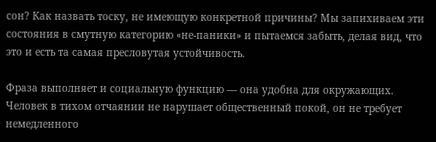сон? Как назвать тоску, не имеющую конкретной причины? Мы запихиваем эти состояния в смутную категорию «не-паники» и пытаемся забыть, делая вид, что это и есть та самая пресловутая устойчивость.

Фраза выполняет и социальную функцию — она удобна для окружающих. Человек в тихом отчаянии не нарушает общественный покой, он не требует немедленного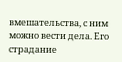вмешательства, с ним можно вести дела. Его страдание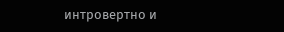интровертно и